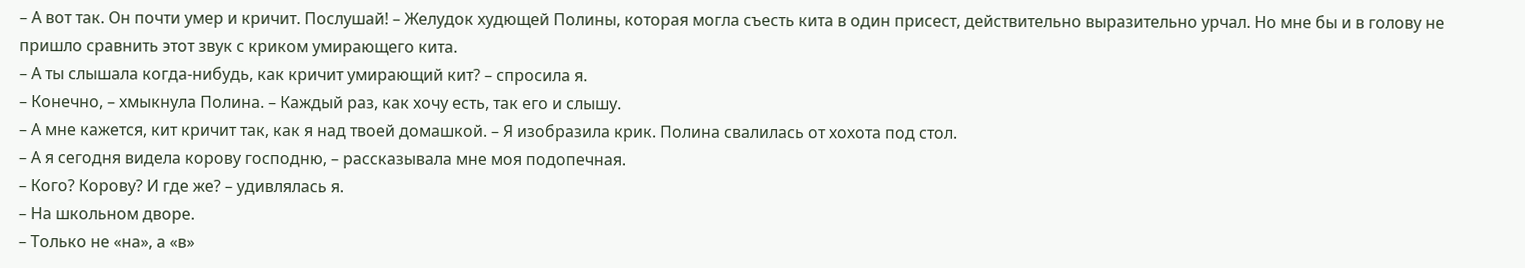– А вот так. Он почти умер и кричит. Послушай! – Желудок худющей Полины, которая могла съесть кита в один присест, действительно выразительно урчал. Но мне бы и в голову не пришло сравнить этот звук с криком умирающего кита.
– А ты слышала когда-нибудь, как кричит умирающий кит? – спросила я.
– Конечно, – хмыкнула Полина. – Каждый раз, как хочу есть, так его и слышу.
– А мне кажется, кит кричит так, как я над твоей домашкой. – Я изобразила крик. Полина свалилась от хохота под стол.
– А я сегодня видела корову господню, – рассказывала мне моя подопечная.
– Кого? Корову? И где же? – удивлялась я.
– На школьном дворе.
– Только не «на», а «в»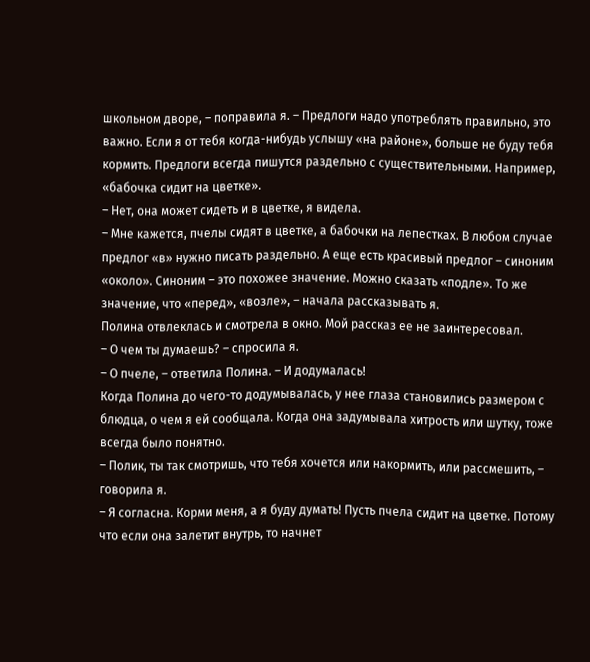школьном дворе, – поправила я. – Предлоги надо употреблять правильно, это важно. Если я от тебя когда-нибудь услышу «на районе», больше не буду тебя кормить. Предлоги всегда пишутся раздельно с существительными. Например, «бабочка сидит на цветке».
– Нет, она может сидеть и в цветке, я видела.
– Мне кажется, пчелы сидят в цветке, а бабочки на лепестках. В любом случае предлог «в» нужно писать раздельно. А еще есть красивый предлог – синоним «около». Синоним – это похожее значение. Можно сказать «подле». То же значение, что «перед», «возле», – начала рассказывать я.
Полина отвлеклась и смотрела в окно. Мой рассказ ее не заинтересовал.
– О чем ты думаешь? – спросила я.
– О пчеле, – ответила Полина. – И додумалась!
Когда Полина до чего-то додумывалась, у нее глаза становились размером с блюдца, о чем я ей сообщала. Когда она задумывала хитрость или шутку, тоже всегда было понятно.
– Полик, ты так смотришь, что тебя хочется или накормить, или рассмешить, – говорила я.
– Я согласна. Корми меня, а я буду думать! Пусть пчела сидит на цветке. Потому что если она залетит внутрь, то начнет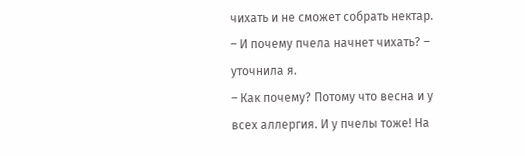чихать и не сможет собрать нектар.
– И почему пчела начнет чихать? – уточнила я.
– Как почему? Потому что весна и у всех аллергия. И у пчелы тоже! На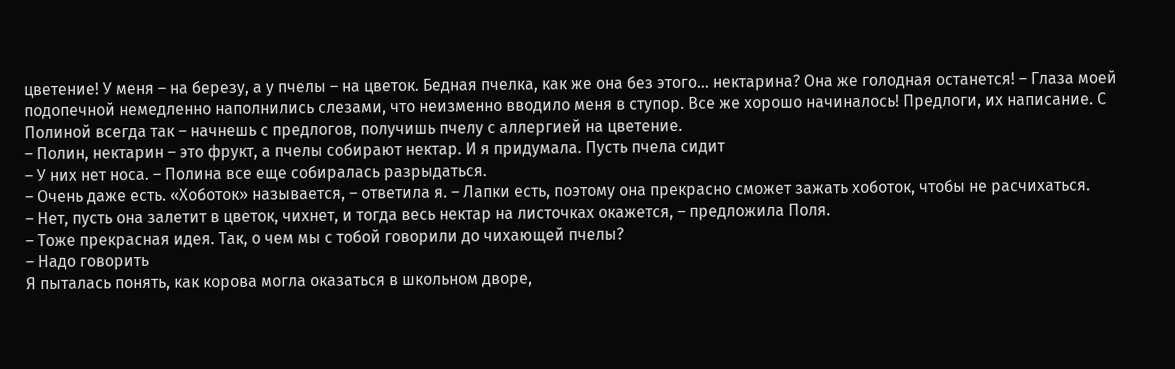цветение! У меня – на березу, а у пчелы – на цветок. Бедная пчелка, как же она без этого… нектарина? Она же голодная останется! – Глаза моей подопечной немедленно наполнились слезами, что неизменно вводило меня в ступор. Все же хорошо начиналось! Предлоги, их написание. С Полиной всегда так – начнешь с предлогов, получишь пчелу с аллергией на цветение.
– Полин, нектарин – это фрукт, а пчелы собирают нектар. И я придумала. Пусть пчела сидит
– У них нет носа. – Полина все еще собиралась разрыдаться.
– Очень даже есть. «Хоботок» называется, – ответила я. – Лапки есть, поэтому она прекрасно сможет зажать хоботок, чтобы не расчихаться.
– Нет, пусть она залетит в цветок, чихнет, и тогда весь нектар на листочках окажется, – предложила Поля.
– Тоже прекрасная идея. Так, о чем мы с тобой говорили до чихающей пчелы?
– Надо говорить
Я пыталась понять, как корова могла оказаться в школьном дворе,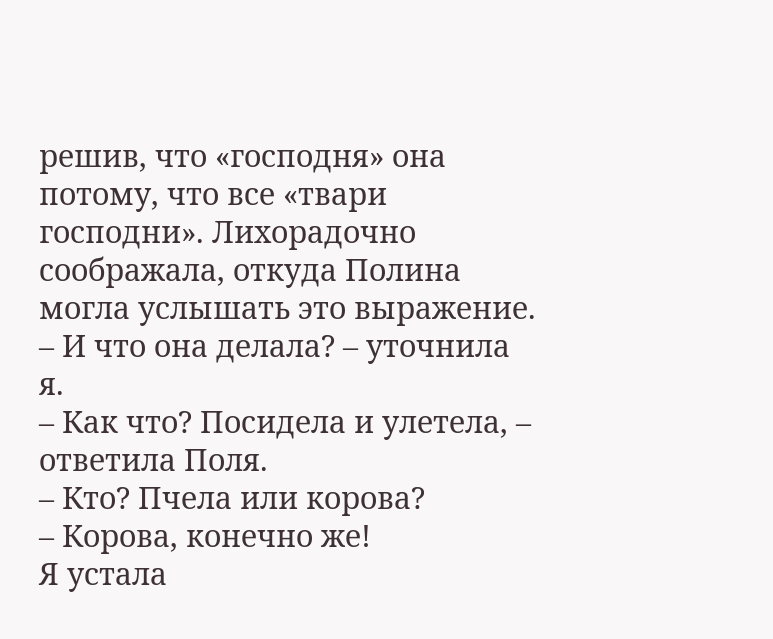решив, что «господня» она потому, что все «твари господни». Лихорадочно соображала, откуда Полина могла услышать это выражение.
– И что она делала? – уточнила я.
– Как что? Посидела и улетела, – ответила Поля.
– Кто? Пчела или корова?
– Корова, конечно же!
Я устала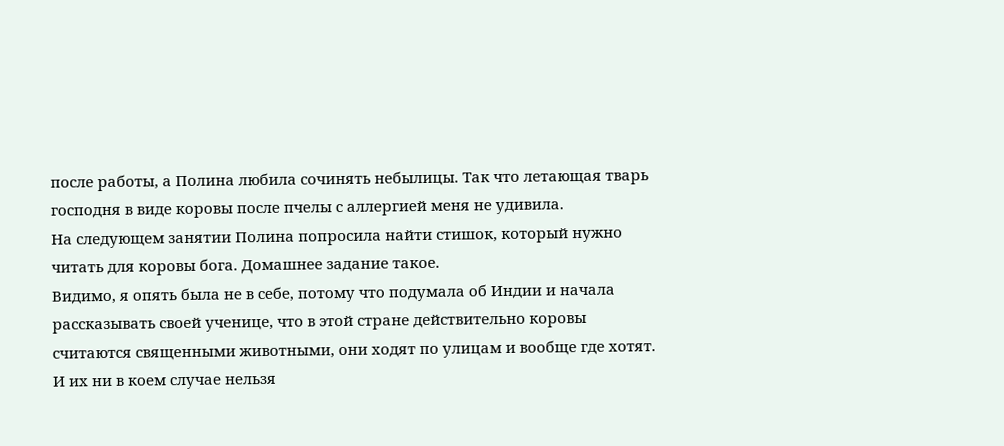после работы, а Полина любила сочинять небылицы. Так что летающая тварь господня в виде коровы после пчелы с аллергией меня не удивила.
На следующем занятии Полина попросила найти стишок, который нужно читать для коровы бога. Домашнее задание такое.
Видимо, я опять была не в себе, потому что подумала об Индии и начала рассказывать своей ученице, что в этой стране действительно коровы считаются священными животными, они ходят по улицам и вообще где хотят. И их ни в коем случае нельзя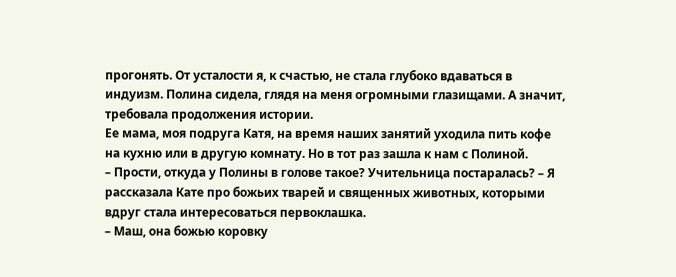прогонять. От усталости я, к счастью, не стала глубоко вдаваться в индуизм. Полина сидела, глядя на меня огромными глазищами. А значит, требовала продолжения истории.
Ее мама, моя подруга Катя, на время наших занятий уходила пить кофе на кухню или в другую комнату. Но в тот раз зашла к нам с Полиной.
– Прости, откуда у Полины в голове такое? Учительница постаралась? – Я рассказала Кате про божьих тварей и священных животных, которыми вдруг стала интересоваться первоклашка.
– Маш, она божью коровку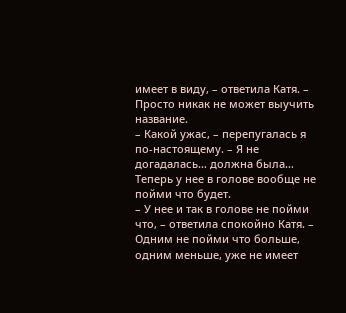имеет в виду, – ответила Катя. – Просто никак не может выучить название.
– Какой ужас, – перепугалась я по-настоящему. – Я не догадалась… должна была… Теперь у нее в голове вообще не пойми что будет.
– У нее и так в голове не пойми что, – ответила спокойно Катя. – Одним не пойми что больше, одним меньше, уже не имеет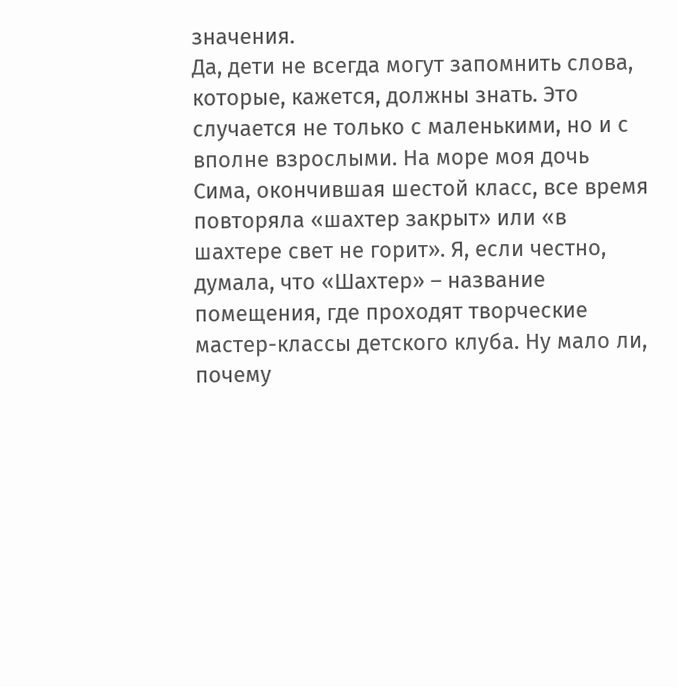значения.
Да, дети не всегда могут запомнить слова, которые, кажется, должны знать. Это случается не только с маленькими, но и с вполне взрослыми. На море моя дочь Сима, окончившая шестой класс, все время повторяла «шахтер закрыт» или «в шахтере свет не горит». Я, если честно, думала, что «Шахтер» – название помещения, где проходят творческие мастер-классы детского клуба. Ну мало ли, почему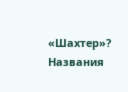«Шахтер»? Названия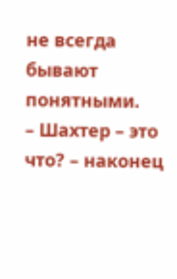не всегда бывают понятными.
– Шахтер – это что? – наконец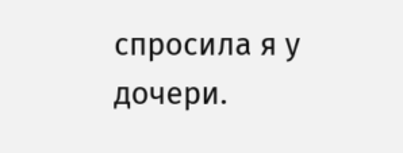спросила я у дочери.